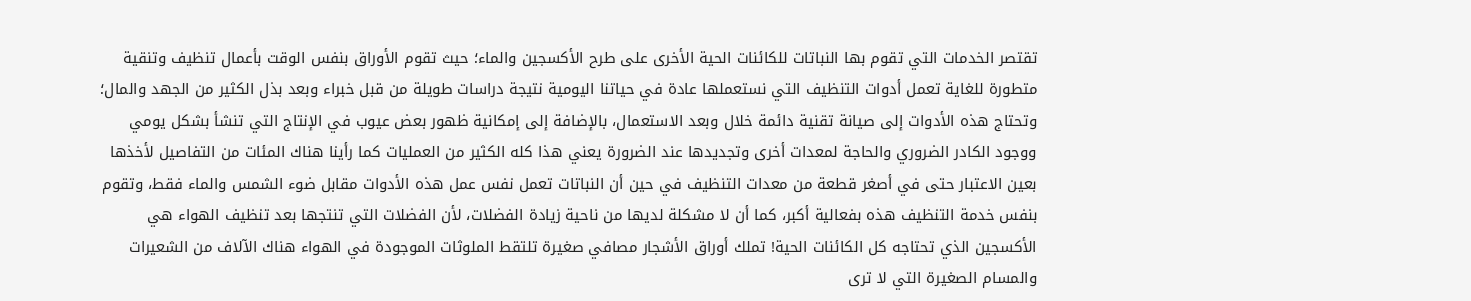تقتصر الخدمات التي تقوم بها النباتات للكائنات الحية الأخرى على طرح الأكسجين والماء؛ حيث تقوم الأوراق بنفس الوقت بأعمال تنظيف وتنقية متطورة للغاية تعمل أدوات التنظيف التي نستعملها عادة في حياتنا اليومية نتيجة دراسات طويلة من قبل خبراء وبعد بذل الكثير من الجهد والمال؛ وتحتاج هذه الأدوات إلى صيانة تقنية دائمة خلال وبعد الاستعمال، بالإضافة إلى إمكانية ظهور بعض عيوب في الإنتاج التي تنشأ بشكل يومي ووجود الكادر الضروري والحاجة لمعدات أخرى وتجديدها عند الضرورة يعني هذا كله الكثير من العمليات كما رأينا هناك المئات من التفاصيل لأخذها بعين الاعتبار حتى في أصغر قطعة من معدات التنظيف في حين أن النباتات تعمل نفس عمل هذه الأدوات مقابل ضوء الشمس والماء فقط، وتقوم بنفس خدمة التنظيف هذه بفعالية أكبر، كما أن لا مشكلة لديها من ناحية زيادة الفضلات، لأن الفضلات التي تنتجها بعد تنظيف الهواء هي الأكسجين الذي تحتاجه كل الكائنات الحية! تملك أوراق الأشجار مصافي صغيرة تلتقط الملوثات الموجودة في الهواء هناك الآلاف من الشعيرات والمسام الصغيرة التي لا ترى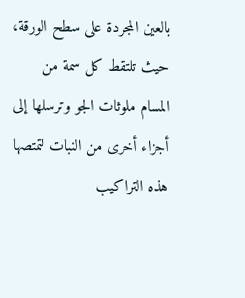بالعين المجردة على سطح الورقة، حيث تلتقط كل سمة من المسام ملوثات الجو وترسلها إلى أجزاء أخرى من النبات لتمتصها هذه التراكيب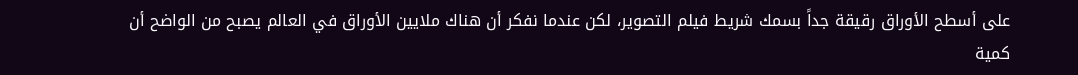على أسطح الأوراق رقيقة جداً بسمك شريط فيلم التصوير، لكن عندما نفكر أن هناك ملايين الأوراق في العالم يصبح من الواضح أن كمية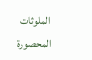الملوثات المحصورة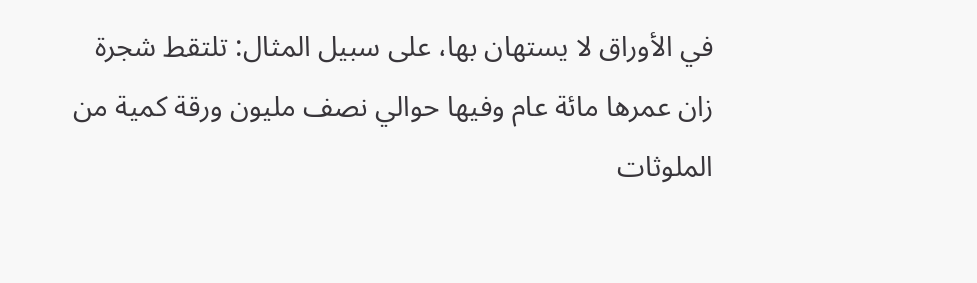في الأوراق لا يستهان بها، على سبيل المثال: تلتقط شجرة زان عمرها مائة عام وفيها حوالي نصف مليون ورقة كمية من الملوثات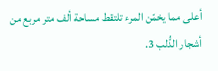أعلى مما يخمّن المرء تلتقط مساحة ألف متر مربع من أشجار الدُّلب 3.